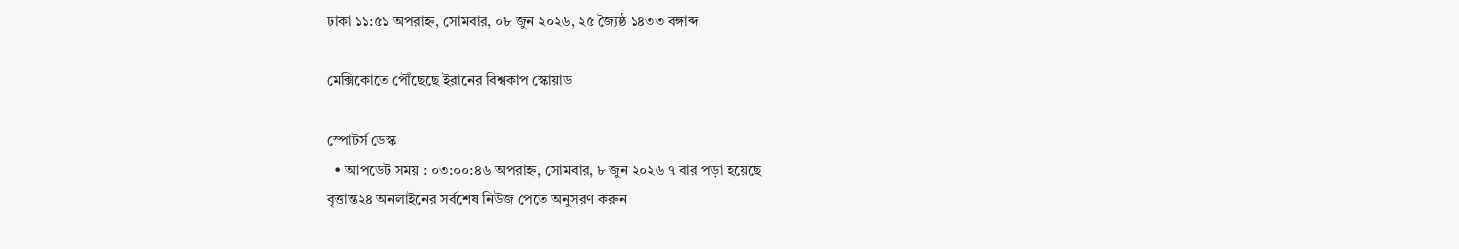ঢাকা ১১:৫১ অপরাহ্ন, সোমবার, ০৮ জুন ২০২৬, ২৫ জ্যৈষ্ঠ ১৪৩৩ বঙ্গাব্দ

মেক্সিকোতে পৌঁছেছে ইরানের বিশ্বকাপ স্কোয়াড

স্পোটর্স ডেস্ক
  • আপডেট সময় : ০৩:০০:৪৬ অপরাহ্ন, সোমবার, ৮ জুন ২০২৬ ৭ বার পড়া হয়েছে
বৃত্তান্ত২৪ অনলাইনের সর্বশেষ নিউজ পেতে অনুসরণ করুন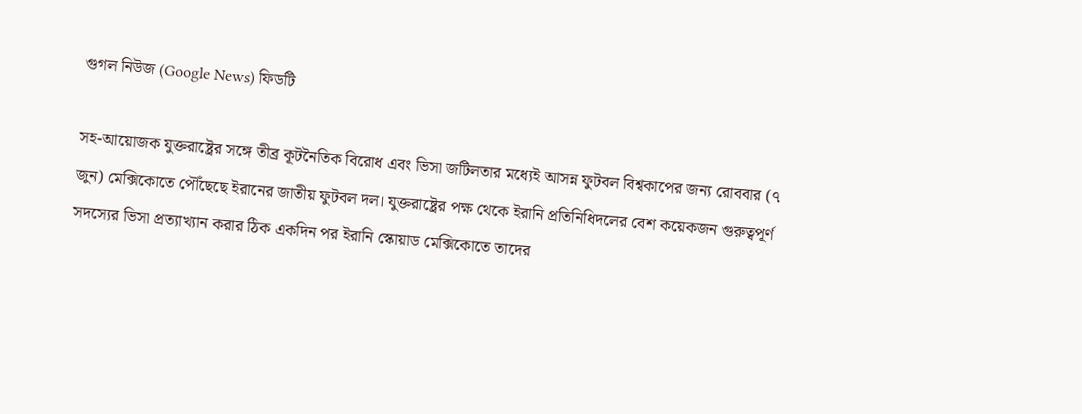গুগল নিউজ (Google News) ফিডটি

সহ-আয়োজক যুক্তরাষ্ট্রের সঙ্গে তীব্র কূটনৈতিক বিরোধ এবং ভিসা জটিলতার মধ্যেই আসন্ন ফুটবল বিশ্বকাপের জন্য রোববার (৭ জুন) মেক্সিকোতে পৌঁছেছে ইরানের জাতীয় ফুটবল দল। যুক্তরাষ্ট্রের পক্ষ থেকে ইরানি প্রতিনিধিদলের বেশ কয়েকজন গুরুত্বপূর্ণ সদস্যের ভিসা প্রত্যাখ্যান করার ঠিক একদিন পর ইরানি স্কোয়াড মেক্সিকোতে তাদের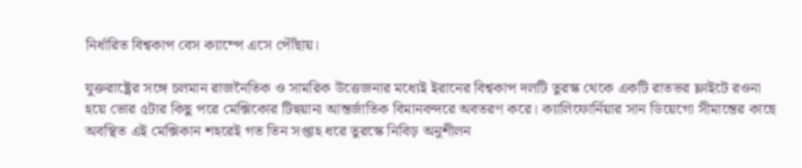নির্ধারিত বিশ্বকাপ বেস ক্যাম্পে এসে পৌঁছায়।

যুক্তরাষ্ট্রের সঙ্গে চলমান রাজনৈতিক ও সামরিক উত্তেজনার মধ্যেই ইরানের বিশ্বকাপ দলটি তুরস্ক থেকে একটি রাতভর ফ্লাইটে রওনা হয়ে ভোর ৫টার কিছু পরে মেক্সিকোর টিহুয়ানা আন্তর্জাতিক বিমানবন্দরে অবতরণ করে। ক্যালিফোর্নিয়ার সান ডিয়েগো সীমান্তের কাছে অবস্থিত এই মেক্সিকান শহরেই গত তিন সপ্তাহ ধরে তুরস্কে নিবিড় অনুশীলন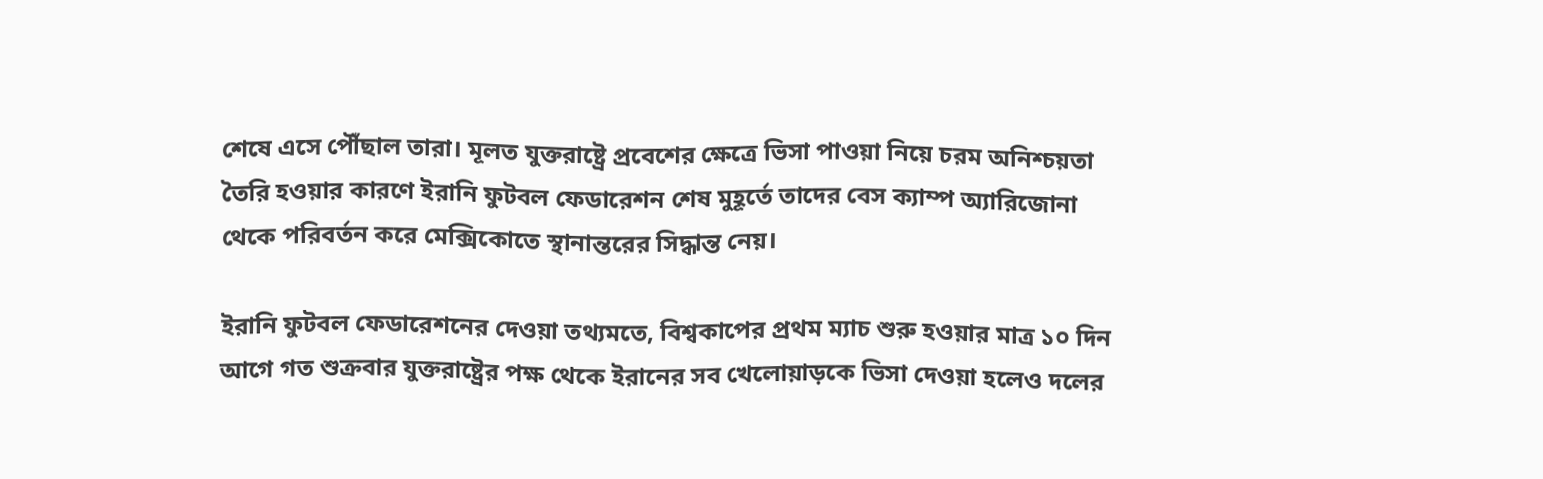শেষে এসে পৌঁছাল তারা। মূলত যুক্তরাষ্ট্রে প্রবেশের ক্ষেত্রে ভিসা পাওয়া নিয়ে চরম অনিশ্চয়তা তৈরি হওয়ার কারণে ইরানি ফুটবল ফেডারেশন শেষ মুহূর্তে তাদের বেস ক্যাম্প অ্যারিজোনা থেকে পরিবর্তন করে মেক্সিকোতে স্থানান্তরের সিদ্ধান্ত নেয়।

ইরানি ফুটবল ফেডারেশনের দেওয়া তথ্যমতে, বিশ্বকাপের প্রথম ম্যাচ শুরু হওয়ার মাত্র ১০ দিন আগে গত শুক্রবার যুক্তরাষ্ট্রের পক্ষ থেকে ইরানের সব খেলোয়াড়কে ভিসা দেওয়া হলেও দলের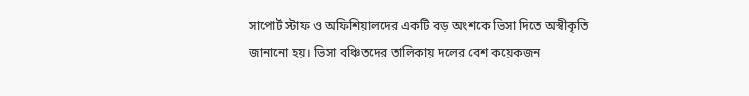সাপোর্ট স্টাফ ও অফিশিয়ালদের একটি বড় অংশকে ভিসা দিতে অস্বীকৃতি জানানো হয়। ভিসা বঞ্চিতদের তালিকায় দলের বেশ কয়েকজন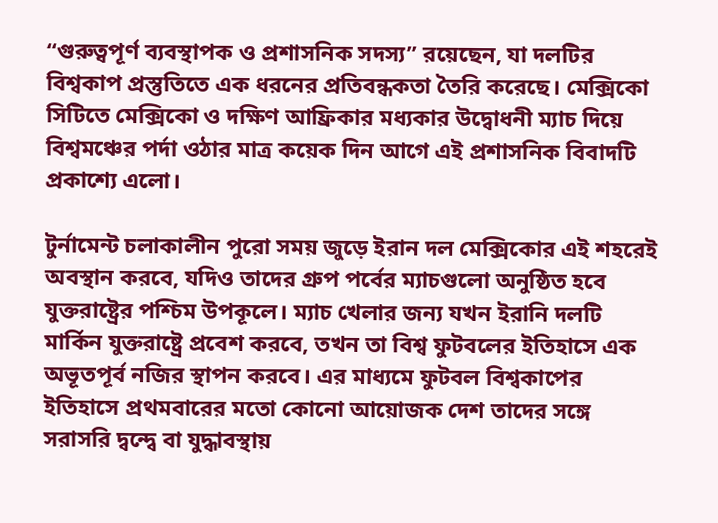“গুরুত্বপূর্ণ ব্যবস্থাপক ও প্রশাসনিক সদস্য” রয়েছেন, যা দলটির বিশ্বকাপ প্রস্তুতিতে এক ধরনের প্রতিবন্ধকতা তৈরি করেছে। মেক্সিকো সিটিতে মেক্সিকো ও দক্ষিণ আফ্রিকার মধ্যকার উদ্বোধনী ম্যাচ দিয়ে বিশ্বমঞ্চের পর্দা ওঠার মাত্র কয়েক দিন আগে এই প্রশাসনিক বিবাদটি প্রকাশ্যে এলো।

টুর্নামেন্ট চলাকালীন পুরো সময় জুড়ে ইরান দল মেক্সিকোর এই শহরেই অবস্থান করবে, যদিও তাদের গ্রুপ পর্বের ম্যাচগুলো অনুষ্ঠিত হবে যুক্তরাষ্ট্রের পশ্চিম উপকূলে। ম্যাচ খেলার জন্য যখন ইরানি দলটি মার্কিন যুক্তরাষ্ট্রে প্রবেশ করবে, তখন তা বিশ্ব ফুটবলের ইতিহাসে এক অভূতপূর্ব নজির স্থাপন করবে। এর মাধ্যমে ফুটবল বিশ্বকাপের ইতিহাসে প্রথমবারের মতো কোনো আয়োজক দেশ তাদের সঙ্গে সরাসরি দ্বন্দ্বে বা যুদ্ধাবস্থায়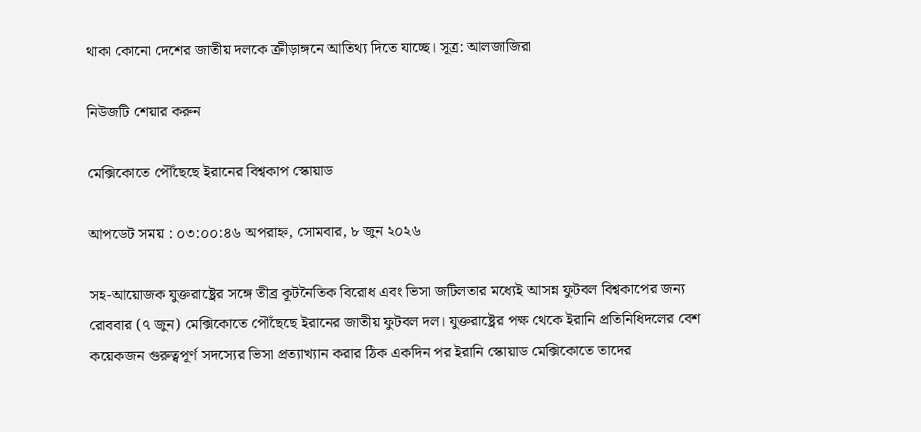থাকা কোনো দেশের জাতীয় দলকে ক্রীড়াঙ্গনে আতিথ্য দিতে যাচ্ছে। সূত্র: আলজাজিরা

নিউজটি শেয়ার করুন

মেক্সিকোতে পৌঁছেছে ইরানের বিশ্বকাপ স্কোয়াড

আপডেট সময় : ০৩:০০:৪৬ অপরাহ্ন, সোমবার, ৮ জুন ২০২৬

সহ-আয়োজক যুক্তরাষ্ট্রের সঙ্গে তীব্র কূটনৈতিক বিরোধ এবং ভিসা জটিলতার মধ্যেই আসন্ন ফুটবল বিশ্বকাপের জন্য রোববার (৭ জুন) মেক্সিকোতে পৌঁছেছে ইরানের জাতীয় ফুটবল দল। যুক্তরাষ্ট্রের পক্ষ থেকে ইরানি প্রতিনিধিদলের বেশ কয়েকজন গুরুত্বপূর্ণ সদস্যের ভিসা প্রত্যাখ্যান করার ঠিক একদিন পর ইরানি স্কোয়াড মেক্সিকোতে তাদের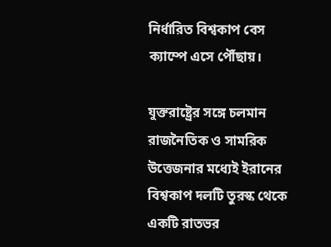নির্ধারিত বিশ্বকাপ বেস ক্যাম্পে এসে পৌঁছায়।

যুক্তরাষ্ট্রের সঙ্গে চলমান রাজনৈতিক ও সামরিক উত্তেজনার মধ্যেই ইরানের বিশ্বকাপ দলটি তুরস্ক থেকে একটি রাতভর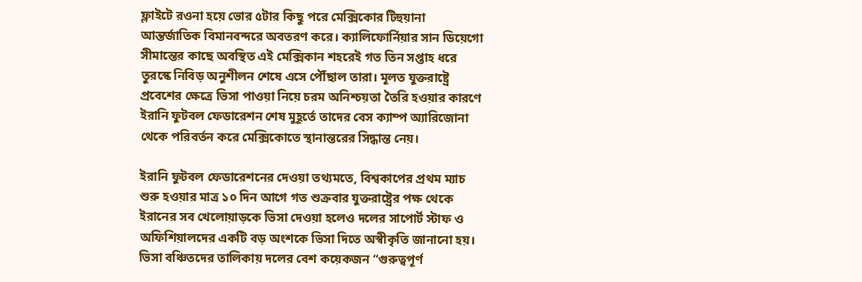ফ্লাইটে রওনা হয়ে ভোর ৫টার কিছু পরে মেক্সিকোর টিহুয়ানা আন্তর্জাতিক বিমানবন্দরে অবতরণ করে। ক্যালিফোর্নিয়ার সান ডিয়েগো সীমান্তের কাছে অবস্থিত এই মেক্সিকান শহরেই গত তিন সপ্তাহ ধরে তুরস্কে নিবিড় অনুশীলন শেষে এসে পৌঁছাল তারা। মূলত যুক্তরাষ্ট্রে প্রবেশের ক্ষেত্রে ভিসা পাওয়া নিয়ে চরম অনিশ্চয়তা তৈরি হওয়ার কারণে ইরানি ফুটবল ফেডারেশন শেষ মুহূর্তে তাদের বেস ক্যাম্প অ্যারিজোনা থেকে পরিবর্তন করে মেক্সিকোতে স্থানান্তরের সিদ্ধান্ত নেয়।

ইরানি ফুটবল ফেডারেশনের দেওয়া তথ্যমতে, বিশ্বকাপের প্রথম ম্যাচ শুরু হওয়ার মাত্র ১০ দিন আগে গত শুক্রবার যুক্তরাষ্ট্রের পক্ষ থেকে ইরানের সব খেলোয়াড়কে ভিসা দেওয়া হলেও দলের সাপোর্ট স্টাফ ও অফিশিয়ালদের একটি বড় অংশকে ভিসা দিতে অস্বীকৃতি জানানো হয়। ভিসা বঞ্চিতদের তালিকায় দলের বেশ কয়েকজন “গুরুত্বপূর্ণ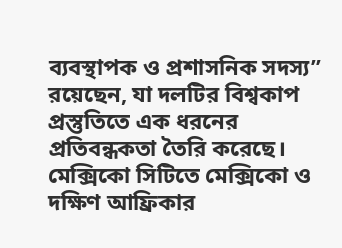ব্যবস্থাপক ও প্রশাসনিক সদস্য” রয়েছেন, যা দলটির বিশ্বকাপ প্রস্তুতিতে এক ধরনের প্রতিবন্ধকতা তৈরি করেছে। মেক্সিকো সিটিতে মেক্সিকো ও দক্ষিণ আফ্রিকার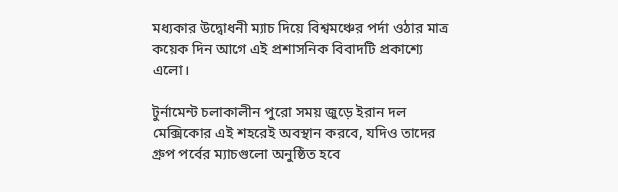মধ্যকার উদ্বোধনী ম্যাচ দিয়ে বিশ্বমঞ্চের পর্দা ওঠার মাত্র কয়েক দিন আগে এই প্রশাসনিক বিবাদটি প্রকাশ্যে এলো।

টুর্নামেন্ট চলাকালীন পুরো সময় জুড়ে ইরান দল মেক্সিকোর এই শহরেই অবস্থান করবে, যদিও তাদের গ্রুপ পর্বের ম্যাচগুলো অনুষ্ঠিত হবে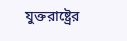যুক্তরাষ্ট্রের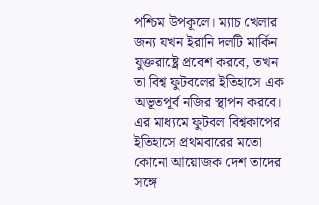পশ্চিম উপকূলে। ম্যাচ খেলার জন্য যখন ইরানি দলটি মার্কিন যুক্তরাষ্ট্রে প্রবেশ করবে, তখন তা বিশ্ব ফুটবলের ইতিহাসে এক অভূতপূর্ব নজির স্থাপন করবে। এর মাধ্যমে ফুটবল বিশ্বকাপের ইতিহাসে প্রথমবারের মতো কোনো আয়োজক দেশ তাদের সঙ্গে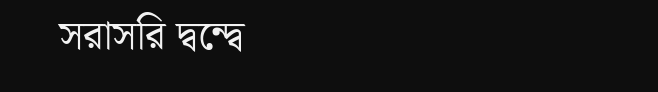সরাসরি দ্বন্দ্বে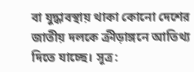বা যুদ্ধাবস্থায় থাকা কোনো দেশের জাতীয় দলকে ক্রীড়াঙ্গনে আতিথ্য দিতে যাচ্ছে। সূত্র: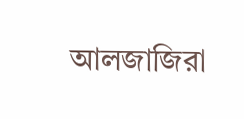আলজাজিরা